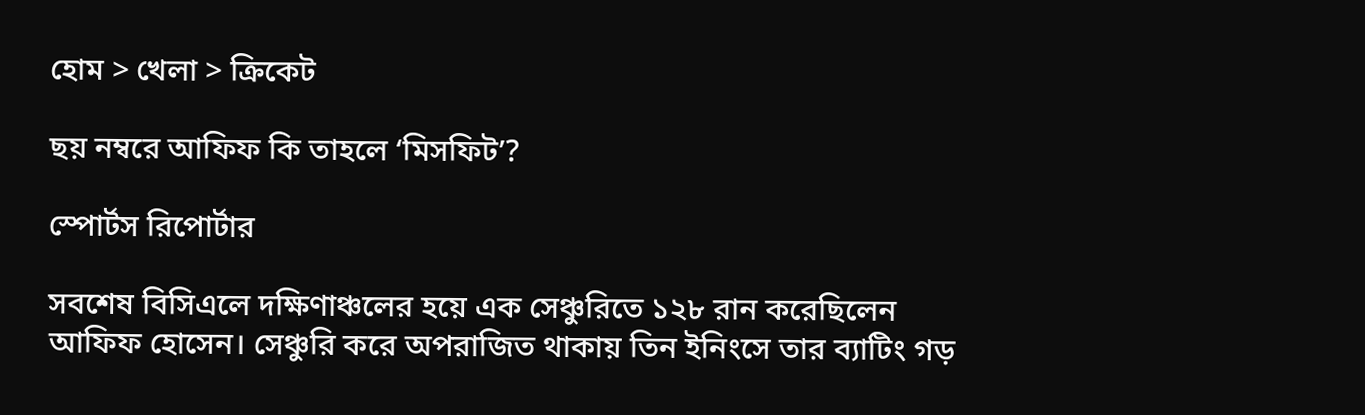হোম > খেলা > ক্রিকেট

ছয় নম্বরে আফিফ কি তাহলে ‘মিসফিট’?

স্পোর্টস রিপোর্টার

সবশেষ বিসিএলে দক্ষিণাঞ্চলের হয়ে এক সেঞ্চুরিতে ১২৮ রান করেছিলেন আফিফ হোসেন। সেঞ্চুরি করে অপরাজিত থাকায় তিন ইনিংসে তার ব্যাটিং গড়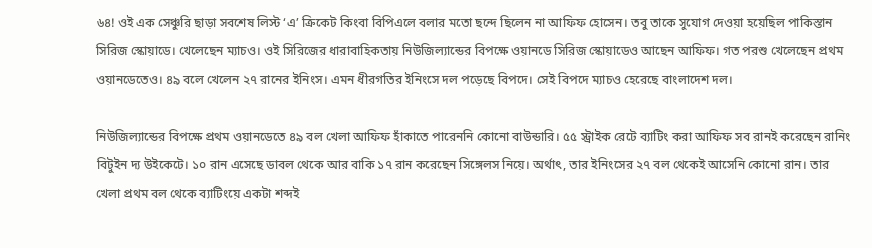৬৪! ওই এক সেঞ্চুরি ছাড়া সবশেষ লিস্ট ‘এ’ ক্রিকেট কিংবা বিপিএলে বলার মতো ছন্দে ছিলেন না আফিফ হোসেন। তবু তাকে সুযোগ দেওয়া হয়েছিল পাকিস্তান সিরিজ স্কোয়াডে। খেলেছেন ম্যাচও। ওই সিরিজের ধারাবাহিকতায় নিউজিল্যান্ডের বিপক্ষে ওয়ানডে সিরিজ স্কোয়াডেও আছেন আফিফ। গত পরশু খেলেছেন প্রথম ওয়ানডেতেও। ৪৯ বলে খেলেন ২৭ রানের ইনিংস। এমন ধীরগতির ইনিংসে দল পড়েছে বিপদে। সেই বিপদে ম্যাচও হেরেছে বাংলাদেশ দল।

নিউজিল্যান্ডের বিপক্ষে প্রথম ওয়ানডেতে ৪৯ বল খেলা আফিফ হাঁকাতে পারেননি কোনো বাউন্ডারি। ৫৫ স্ট্রাইক রেটে ব্যাটিং করা আফিফ সব রানই করেছেন রানিং বিটুইন দ্য উইকেটে। ১০ রান এসেছে ডাবল থেকে আর বাকি ১৭ রান করেছেন সিঙ্গেলস নিয়ে। অর্থাৎ, তার ইনিংসের ২৭ বল থেকেই আসেনি কোনো রান। তার খেলা প্রথম বল থেকে ব্যাটিংয়ে একটা শব্দই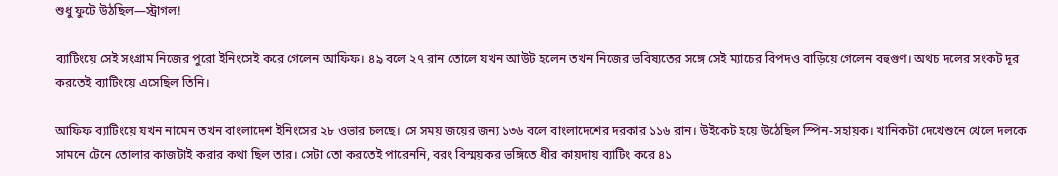শুধু ফুটে উঠছিল—স্ট্রাগল!

ব্যাটিংয়ে সেই সংগ্রাম নিজের পুরো ইনিংসেই করে গেলেন আফিফ। ৪৯ বলে ২৭ রান তোলে যখন আউট হলেন তখন নিজের ভবিষ্যতের সঙ্গে সেই ম্যাচের বিপদও বাড়িয়ে গেলেন বহুগুণ। অথচ দলের সংকট দূর করতেই ব্যাটিংয়ে এসেছিল তিনি।

আফিফ ব্যাটিংয়ে যখন নামেন তখন বাংলাদেশ ইনিংসের ২৮ ওভার চলছে। সে সময় জয়ের জন্য ১৩৬ বলে বাংলাদেশের দরকার ১১৬ রান। উইকেট হয়ে উঠেছিল স্পিন-সহায়ক। খানিকটা দেখেশুনে খেলে দলকে সামনে টেনে তোলার কাজটাই করার কথা ছিল তার। সেটা তো করতেই পারেননি, বরং বিস্ময়কর ভঙ্গিতে ধীর কায়দায় ব্যাটিং করে ৪১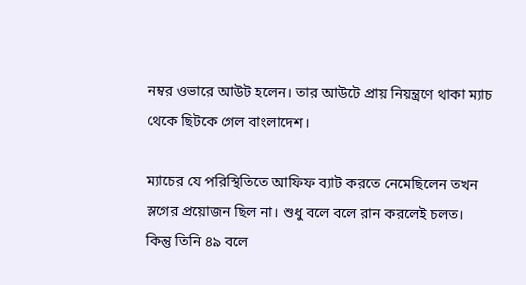নম্বর ওভারে আউট হলেন। তার আউটে প্রায় নিয়ন্ত্রণে থাকা ম্যাচ থেকে ছিটকে গেল বাংলাদেশ।

ম্যাচের যে পরিস্থিতিতে আফিফ ব্যাট করতে নেমেছিলেন তখন স্লগের প্রয়োজন ছিল না। শুধু বলে বলে রান করলেই চলত। কিন্তু তিনি ৪৯ বলে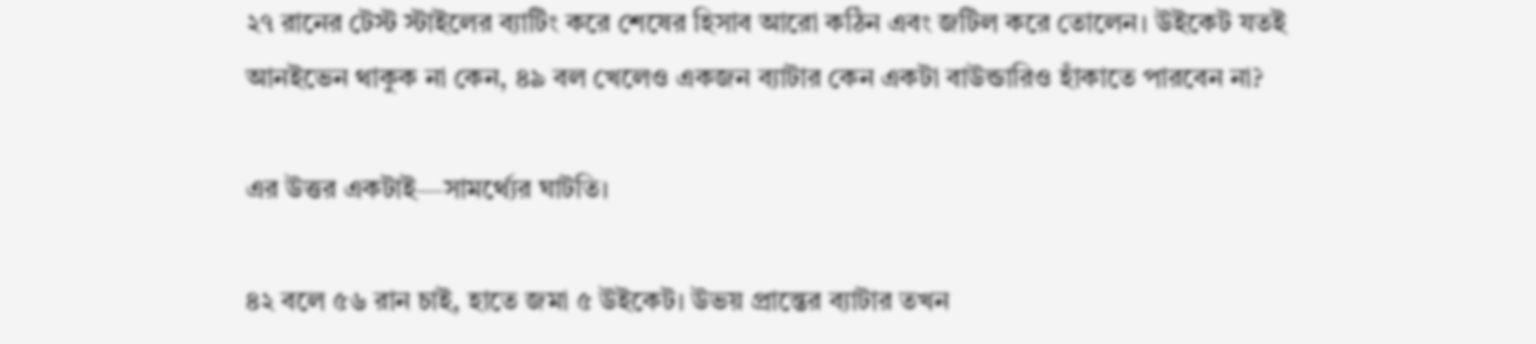২৭ রানের টেস্ট স্টাইলের ব্যাটিং করে শেষের হিসাব আরো কঠিন এবং জটিল করে তোলেন। উইকেট যতই আনইভেন থাকুক না কেন, ৪৯ বল খেলেও একজন ব্যাটার কেন একটা বাউন্ডারিও হাঁকাতে পারবেন না?

এর উত্তর একটাই—সামর্থ্যের ঘাটতি।

৪২ বলে ৫৬ রান চাই, হাতে জমা ৫ উইকেট। উভয় প্রান্তের ব্যাটার তখন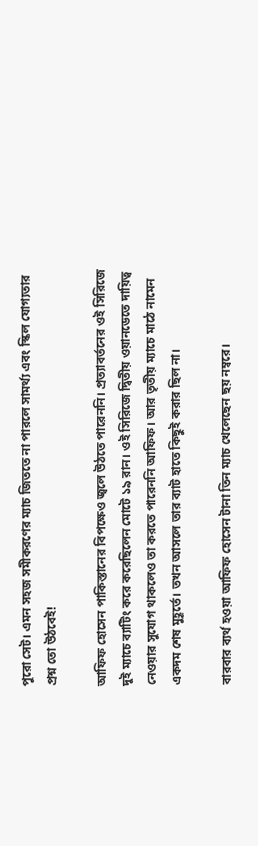পুরো সেট। এমন সহজ সমীকরণের ম্যাচ জিততে না পারলে সামর্থ্য এবং স্কিল যোগ্যতার প্রশ্ন তো উঠবেই!

আফিফ হোসেন পাকিস্তানের বিপক্ষেও জ্বলে উঠতে পারেননি। প্রত্যাবর্তনের ওই সিরিজে দুই ম্যাচে ব্যাটিং করে করেছিলেন মোটে ১৯ রান। ওই সিরিজে দ্বিতীয় ওয়ানডেতে দায়িত্ব নেওয়ার সুযোগ থাকলেও তা করতে পারেননি আফিফ। আর তৃতীয় ম্যাচে মাঠে নামেন একদম শেষ মুহূর্তে। তখন আসলে তার ব্যাট হাতে কিছুই করার ছিল না।

বারবার ব্যর্থ হওয়া আফিফ হোসেন টানা তিন ম্যাচ খেলেছেন ছয় নম্বরে।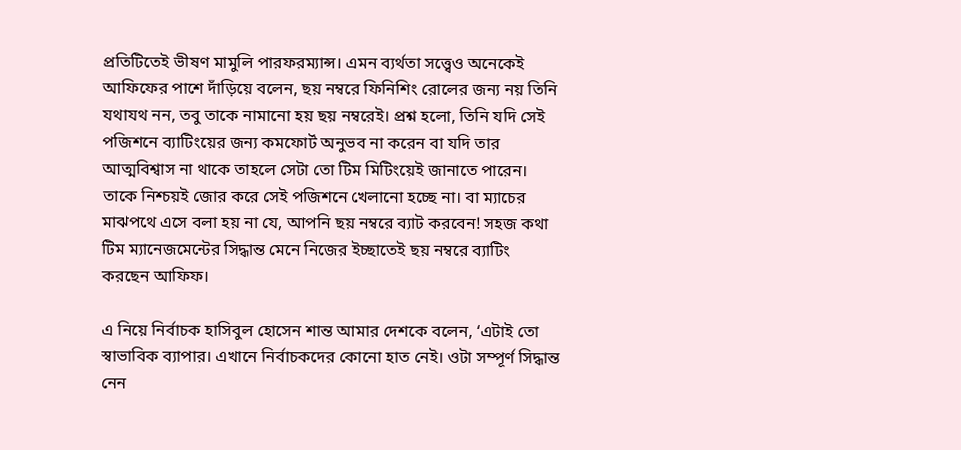প্রতিটিতেই ভীষণ মামুলি পারফরম্যান্স। এমন ব্যর্থতা সত্ত্বেও অনেকেই আফিফের পাশে দাঁড়িয়ে বলেন, ছয় নম্বরে ফিনিশিং রোলের জন্য নয় তিনি যথাযথ নন, তবু তাকে নামানো হয় ছয় নম্বরেই। প্রশ্ন হলো, তিনি যদি সেই পজিশনে ব্যাটিংয়ের জন্য কমফোর্ট অনুভব না করেন বা যদি তার আত্মবিশ্বাস না থাকে তাহলে সেটা তো টিম মিটিংয়েই জানাতে পারেন। তাকে নিশ্চয়ই জোর করে সেই পজিশনে খেলানো হচ্ছে না। বা ম্যাচের মাঝপথে এসে বলা হয় না যে, আপনি ছয় নম্বরে ব্যাট করবেন! সহজ কথা টিম ম্যানেজমেন্টের সিদ্ধান্ত মেনে নিজের ইচ্ছাতেই ছয় নম্বরে ব্যাটিং করছেন আফিফ।

এ নিয়ে নির্বাচক হাসিবুল হোসেন শান্ত আমার দেশকে বলেন, ‘এটাই তো স্বাভাবিক ব্যাপার। এখানে নির্বাচকদের কোনো হাত নেই। ওটা সম্পূর্ণ সিদ্ধান্ত নেন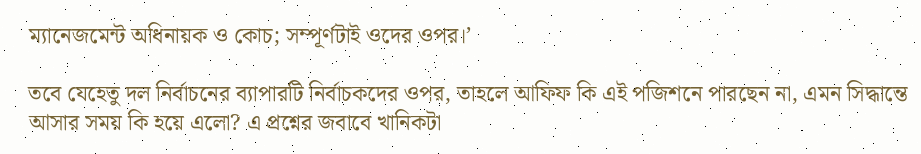ম্যানেজমেন্ট অধিনায়ক ও কোচ; সম্পূর্ণটাই ওদের ওপর।’

তবে যেহেতু দল নির্বাচনের ব্যাপারটি নির্বাচকদের ওপর, তাহলে আফিফ কি এই পজিশনে পারছেন না, এমন সিদ্ধান্তে আসার সময় কি হয়ে এলো? এ প্রশ্নের জবাবে খানিকটা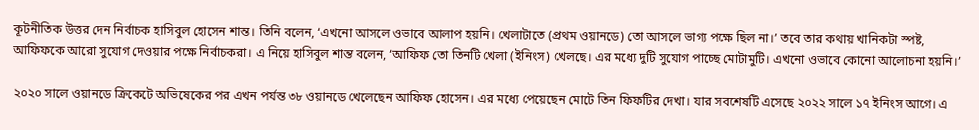কূটনীতিক উত্তর দেন নির্বাচক হাসিবুল হোসেন শান্ত। তিনি বলেন, ‘এখনো আসলে ওভাবে আলাপ হয়নি। খেলাটাতে (প্রথম ওয়ানডে) তো আসলে ভাগ্য পক্ষে ছিল না।’ তবে তার কথায় খানিকটা স্পষ্ট, আফিফকে আরো সুযোগ দেওয়ার পক্ষে নির্বাচকরা। এ নিয়ে হাসিবুল শান্ত বলেন, ‘আফিফ তো তিনটি খেলা (ইনিংস) খেলছে। এর মধ্যে দুটি সুযোগ পাচ্ছে মোটামুটি। এখনো ওভাবে কোনো আলোচনা হয়নি।’

২০২০ সালে ওয়ানডে ক্রিকেটে অভিষেকের পর এখন পর্যন্ত ৩৮ ওয়ানডে খেলেছেন আফিফ হোসেন। এর মধ্যে পেয়েছেন মোটে তিন ফিফটির দেখা। যার সবশেষটি এসেছে ২০২২ সালে ১৭ ইনিংস আগে। এ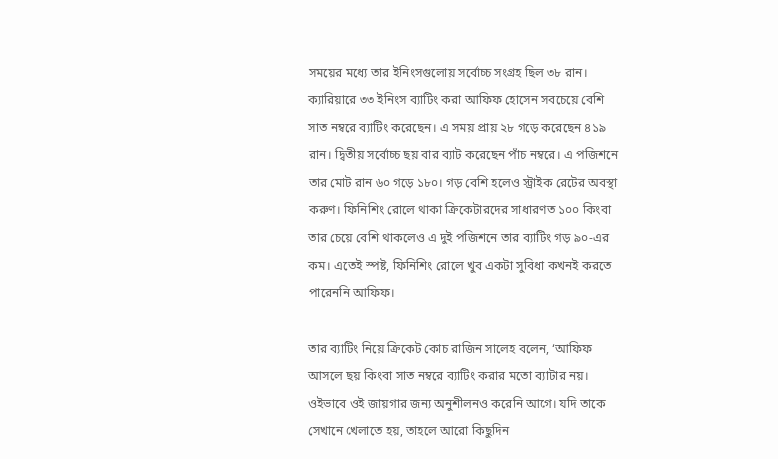সময়ের মধ্যে তার ইনিংসগুলোয় সর্বোচ্চ সংগ্রহ ছিল ৩৮ রান। ক্যারিয়ারে ৩৩ ইনিংস ব্যাটিং করা আফিফ হোসেন সবচেয়ে বেশি সাত নম্বরে ব্যাটিং করেছেন। এ সময় প্রায় ২৮ গড়ে করেছেন ৪১৯ রান। দ্বিতীয় সর্বোচ্চ ছয় বার ব্যাট করেছেন পাঁচ নম্বরে। এ পজিশনে তার মোট রান ৬০ গড়ে ১৮০। গড় বেশি হলেও স্ট্রাইক রেটের অবস্থা করুণ। ফিনিশিং রোলে থাকা ক্রিকেটারদের সাধারণত ১০০ কিংবা তার চেয়ে বেশি থাকলেও এ দুই পজিশনে তার ব্যাটিং গড় ৯০-এর কম। এতেই স্পষ্ট, ফিনিশিং রোলে খুব একটা সুবিধা কখনই করতে পারেননি আফিফ।

তার ব্যাটিং নিয়ে ক্রিকেট কোচ রাজিন সালেহ বলেন, ‘আফিফ আসলে ছয় কিংবা সাত নম্বরে ব্যাটিং করার মতো ব্যাটার নয়। ওইভাবে ওই জায়গার জন্য অনুশীলনও করেনি আগে। যদি তাকে সেখানে খেলাতে হয়, তাহলে আরো কিছুদিন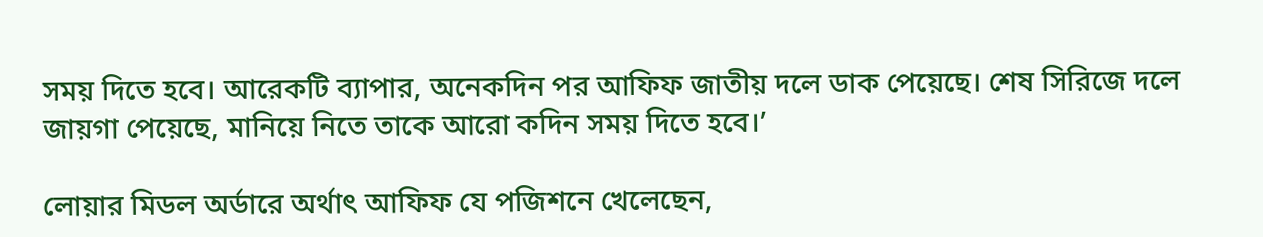সময় দিতে হবে। আরেকটি ব্যাপার, অনেকদিন পর আফিফ জাতীয় দলে ডাক পেয়েছে। শেষ সিরিজে দলে জায়গা পেয়েছে, মানিয়ে নিতে তাকে আরো কদিন সময় দিতে হবে।’

লোয়ার মিডল অর্ডারে অর্থাৎ আফিফ যে পজিশনে খেলেছেন,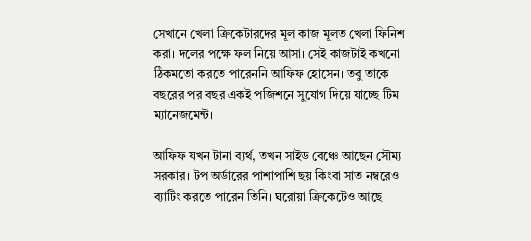সেখানে খেলা ক্রিকেটারদের মূল কাজ মূলত খেলা ফিনিশ করা। দলের পক্ষে ফল নিয়ে আসা। সেই কাজটাই কখনো ঠিকমতো করতে পারেননি আফিফ হোসেন। তবু তাকে বছরের পর বছর একই পজিশনে সুযোগ দিয়ে যাচ্ছে টিম ম্যানেজমেন্ট।

আফিফ যখন টানা ব্যর্থ, তখন সাইড বেঞ্চে আছেন সৌম্য সরকার। টপ অর্ডারের পাশাপাশি ছয় কিংবা সাত নম্বরেও ব্যাটিং করতে পারেন তিনি। ঘরোয়া ক্রিকেটেও আছে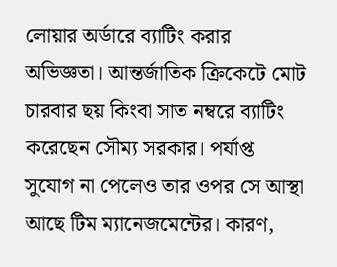লোয়ার অর্ডারে ব্যাটিং করার অভিজ্ঞতা। আন্তর্জাতিক ক্রিকেটে মোট চারবার ছয় কিংবা সাত নম্বরে ব্যাটিং করেছেন সৌম্য সরকার। পর্যাপ্ত সুযোগ না পেলেও তার ওপর সে আস্থা আছে টিম ম্যানেজমেন্টের। কারণ,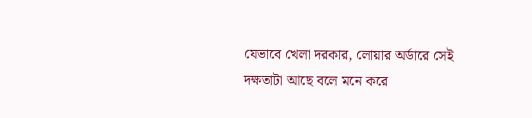যেভাবে খেলা দরকার, লোয়ার অর্ডারে সেই দক্ষতাটা আছে বলে মনে করে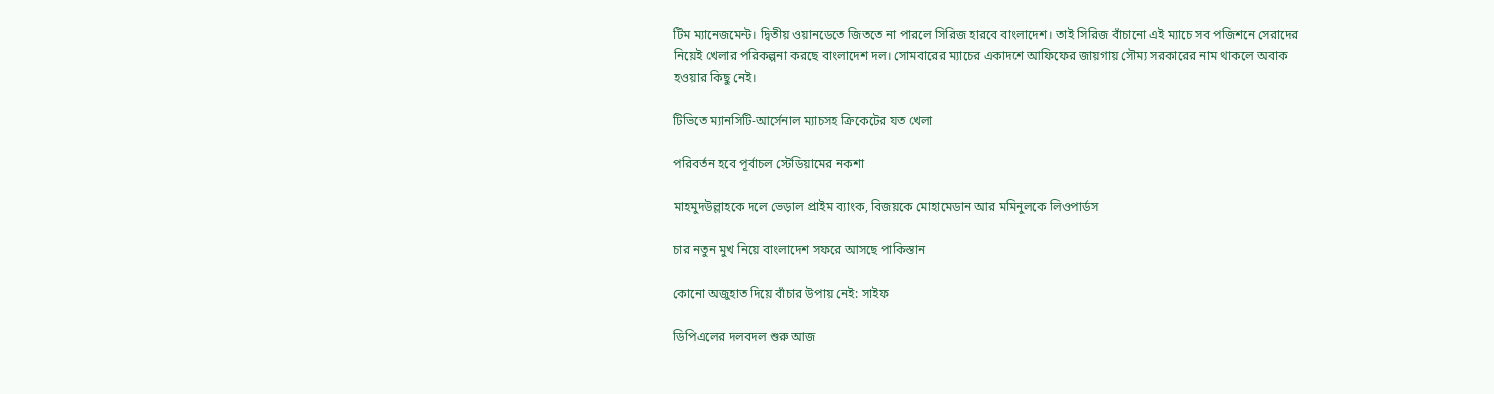টিম ম্যানেজমেন্ট। দ্বিতীয় ওয়ানডেতে জিততে না পারলে সিরিজ হারবে বাংলাদেশ। তাই সিরিজ বাঁচানো এই ম্যাচে সব পজিশনে সেরাদের নিয়েই খেলার পরিকল্পনা করছে বাংলাদেশ দল। সোমবারের ম্যাচের একাদশে আফিফের জায়গায় সৌম্য সরকারের নাম থাকলে অবাক হওয়ার কিছু নেই।

টিভিতে ম্যানসিটি-আর্সেনাল ম্যাচসহ ক্রিকেটের যত খেলা

পরিবর্তন হবে পূর্বাচল স্টেডিয়ামের নকশা

মাহমুদউল্লাহকে দলে ভেড়াল প্রাইম ব্যাংক, বিজয়কে মোহামেডান আর মমিনুলকে লিওপার্ডস

চার নতুন মুখ নিয়ে বাংলাদেশ সফরে আসছে পাকিস্তান

কোনো অজুহাত দিয়ে বাঁচার উপায় নেই: সাইফ

ডিপিএলের দলবদল শুরু আজ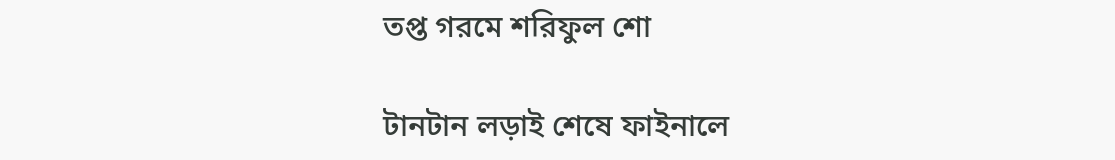তপ্ত গরমে শরিফুল শো

টানটান লড়াই শেষে ফাইনালে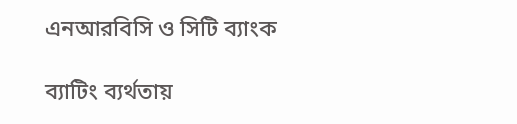এনআরবিসি ও সিটি ব্যাংক

ব্যাটিং ব্যর্থতায়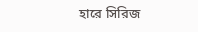হারে সিরিজ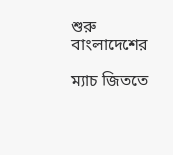শুরু বাংলাদেশের

ম্যাচ জিততে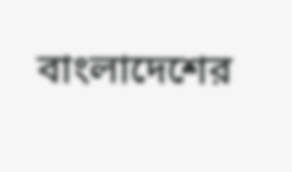বাংলাদেশের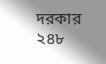দরকার ২৪৮